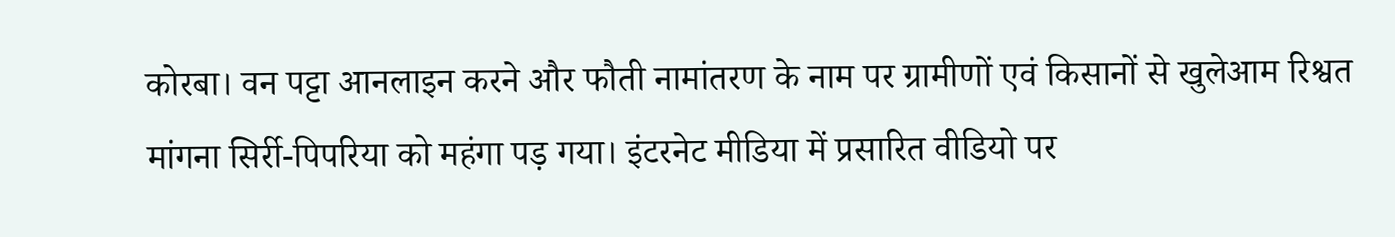कोरबा। वन पट्टा आनलाइन करने और फौती नामांतरण के नाम पर ग्रामीणों एवं किसानों से खुलेआम रिश्वत मांगना सिर्री-पिपरिया को महंगा पड़ गया। इंटरनेट मीडिया में प्रसारित वीडियो पर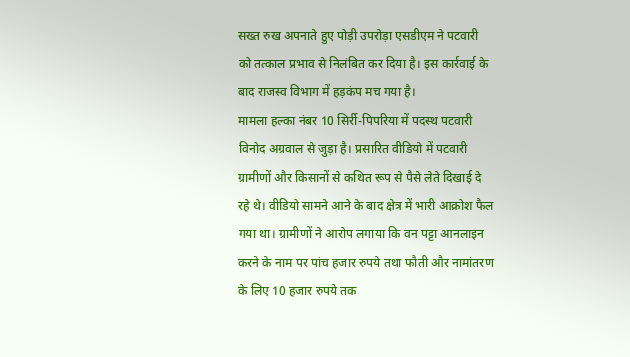सख्त रुख अपनाते हुए पोड़ी उपरोड़ा एसडीएम ने पटवारी को तत्काल प्रभाव से निलंबित कर दिया है। इस कार्रवाई के बाद राजस्व विभाग में हड़कंप मच गया है।
मामला हल्का नंबर 10 सिर्री-पिपरिया में पदस्थ पटवारी विनोद अग्रवाल से जुड़ा है। प्रसारित वीडियो में पटवारी ग्रामीणों और किसानों से कथित रूप से पैसे लेते दिखाई दे रहे थे। वीडियो सामने आने के बाद क्षेत्र में भारी आक्रोश फैल गया था। ग्रामीणों ने आरोप लगाया कि वन पट्टा आनलाइन करने के नाम पर पांच हजार रुपये तथा फौती और नामांतरण के लिए 10 हजार रुपये तक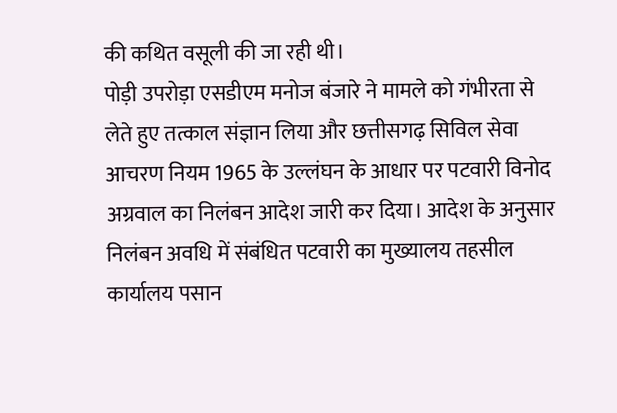की कथित वसूली की जा रही थी।
पोड़ी उपरोड़ा एसडीएम मनोज बंजारे ने मामले को गंभीरता से लेते हुए तत्काल संज्ञान लिया और छत्तीसगढ़ सिविल सेवा आचरण नियम 1965 के उल्लंघन के आधार पर पटवारी विनोद अग्रवाल का निलंबन आदेश जारी कर दिया। आदेश के अनुसार निलंबन अवधि में संबंधित पटवारी का मुख्यालय तहसील कार्यालय पसान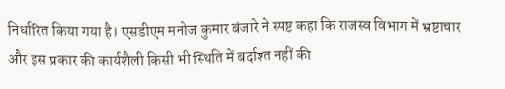निर्धारित किया गया है। एसडीएम मनोज कुमार बंजारे ने स्पष्ट कहा कि राजस्व विभाग में भ्रष्टाचार और इस प्रकार की कार्यशैली किसी भी स्थिति में बर्दाश्त नहीं की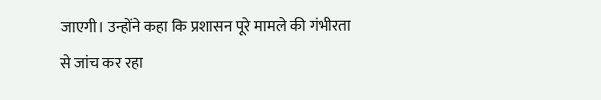जाएगी। उन्होंने कहा कि प्रशासन पूरे मामले की गंभीरता से जांच कर रहा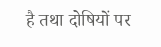है तथा दोषियों पर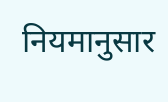नियमानुसार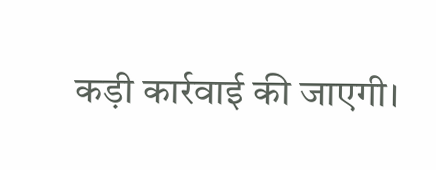कड़ी कार्रवाई की जाएगी।